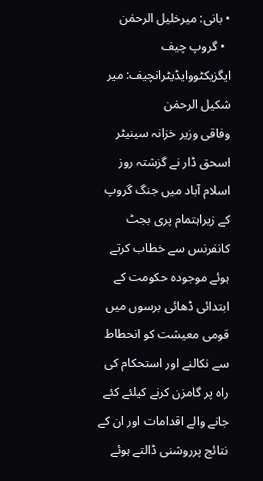• بانی: میرخلیل الرحمٰن
  • گروپ چیف ایگزیکٹووایڈیٹرانچیف: میر شکیل الرحمٰن
وفاقی وزیر خزانہ سینیٹر اسحق ڈار نے گزشتہ روز اسلام آباد میں جنگ گروپ کے زیراہتمام پری بجٹ کانفرنس سے خطاب کرتے ہوئے موجودہ حکومت کے ابتدائی ڈھائی برسوں میں قومی معیشت کو انحطاط سے نکالنے اور استحکام کی راہ پر گامزن کرنے کیلئے کئے جانے والے اقدامات اور ان کے نتائج پرروشنی ڈالتے ہوئے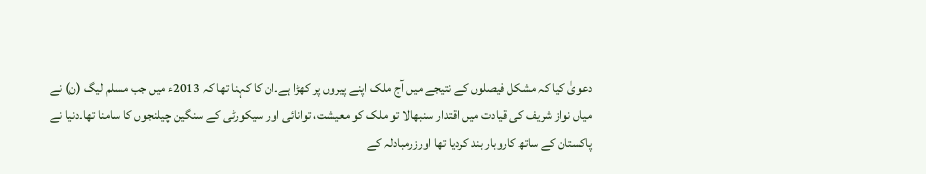دعویٰ کیا کہ مشکل فیصلوں کے نتیجے میں آج ملک اپنے پیروں پر کھڑا ہے۔ان کا کہنا تھا کہ 2013ء میں جب مسلم لیگ (ن) نے میاں نواز شریف کی قیادت میں اقتدار سنبھالا تو ملک کو معیشت، توانائی اور سیکورٹی کے سنگین چیلنجوں کا سامنا تھا۔دنیا نے پاکستان کے ساتھ کاروبار بند کردیا تھا اورزرمبادلہ کے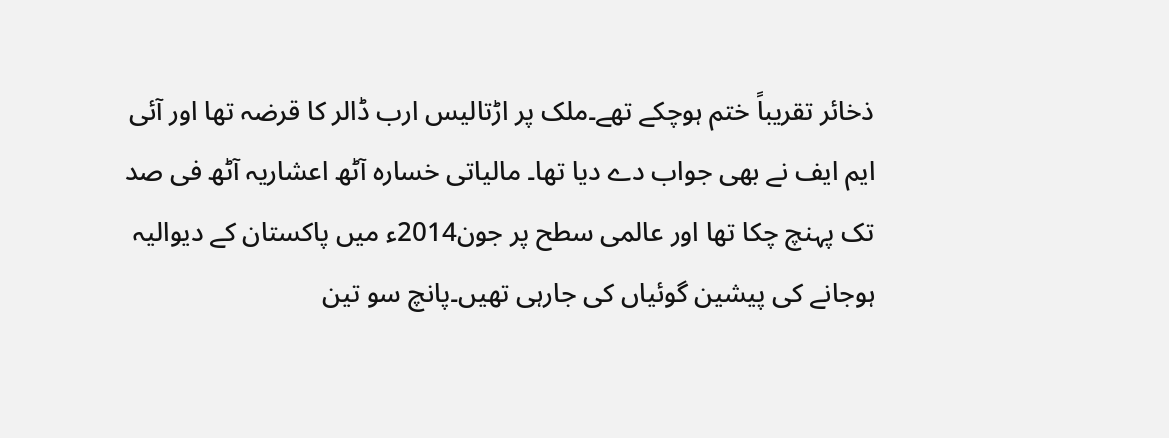ذخائر تقریباً ختم ہوچکے تھے۔ملک پر اڑتالیس ارب ڈالر کا قرضہ تھا اور آئی ایم ایف نے بھی جواب دے دیا تھا۔ مالیاتی خسارہ آٹھ اعشاریہ آٹھ فی صد تک پہنچ چکا تھا اور عالمی سطح پر جون2014ء میں پاکستان کے دیوالیہ ہوجانے کی پیشین گوئیاں کی جارہی تھیں۔پانچ سو تین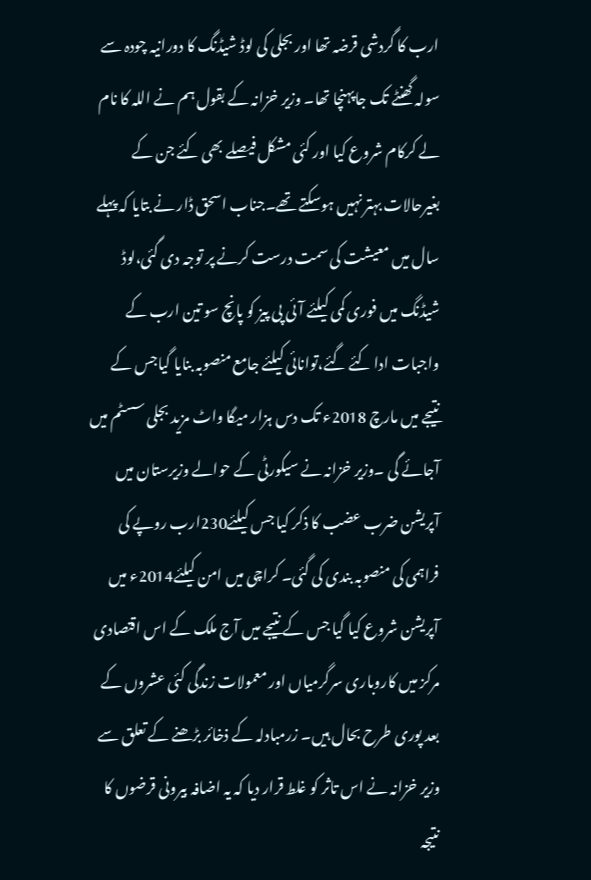ارب کا گردشی قرضہ تھا اور بجلی کی لوڈ شیڈنگ کا دورانیہ چودہ سے سولہ گھنٹے تک جاپہنچا تھا۔ وزیر خزانہ کے بقول ہم نے اللہ کا نام لے کرکام شروع کیا اور کئی مشکل فیصلے بھی کئے جن کے بغیرحالات بہتر نہیں ہوسکتے تھے۔جناب اسحق ڈار نے بتایا کہ پہلے سال میں معیشت کی سمت درست کرنے پر توجہ دی گئی،لوڈ شیڈنگ میں فوری کمی کیلئے آئی پی پیز کو پانچ سو تین ارب کے واجبات ادا کئے گئے،توانائی کیلئے جامع منصوبہ بنایا گیاجس کے نتیجے میں مارچ 2018ء تک دس ہزار میگا واٹ مزید بجلی سسٹم میں آجائے گی ۔وزیر خزانہ نے سیکورٹی کے حوالے وزیرستان میں آپریشن ضرب عضب کا ذکر کیا جس کیلئے230ارب روپے کی فراہمی کی منصوبہ بندی کی گئی۔ کراچی میں امن کیلئے2014ء میں آپریشن شروع کیا گیا جس کے نتیجے میں آج ملک کے اس اقتصادی مرکز میں کاروباری سرگرمیاں اور معمولات زندگی کئی عشروں کے بعد پوری طرح بحال ہیں۔ زرمبادلہ کے ذخائر بڑھنے کے تعلق سے وزیر خزانہ نے اس تاثر کو غلط قرار دیا کہ یہ اضافہ بیرونی قرضوں کا نتیجہ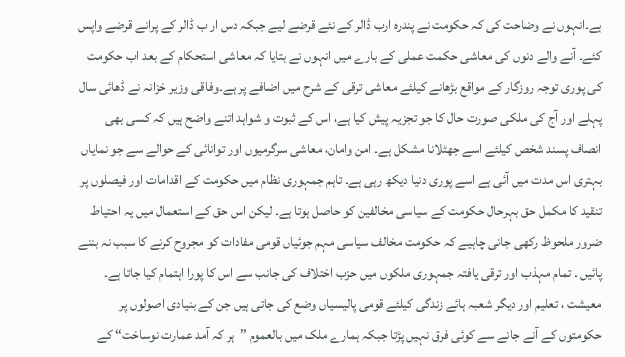ہے۔انہوں نے وضاحت کی کہ حکومت نے پندرہ ارب ڈالر کے نئے قرضے لیے جبکہ دس ار ب ڈالر کے پرانے قرضے واپس کئے۔ آنے والے دنوں کی معاشی حکمت عملی کے بارے میں انہوں نے بتایا کہ معاشی استحکام کے بعد اب حکومت کی پوری توجہ روزگار کے مواقع بڑھانے کیلئے معاشی ترقی کے شرح میں اضافے پر ہے۔وفاقی وزیر خزانہ نے ڈھائی سال پہلے اور آج کی ملکی صورت حال کا جو تجزیہ پیش کیا ہے، اس کے ثبوت و شواہد اتنے واضح ہیں کہ کسی بھی انصاف پسند شخص کیلئے اسے جھٹلانا مشکل ہے۔ امن وامان، معاشی سرگرمیوں اور توانائی کے حوالے سے جو نمایاں بہتری اس مدت میں آئی ہے اسے پوری دنیا دیکھ رہی ہے۔ تاہم جمہوری نظام میں حکومت کے اقدامات اور فیصلوں پر تنقید کا مکمل حق بہرحال حکومت کے سیاسی مخالفین کو حاصل ہوتا ہے۔ لیکن اس حق کے استعمال میں یہ احتیاط ضرور ملحوظ رکھی جانی چاہیے کہ حکومت مخالف سیاسی مہم جوئیاں قومی مفادات کو مجروح کرنے کا سبب نہ بننے پائیں ۔ تمام مہذب اور ترقی یافتہ جمہوری ملکوں میں حزب اختلاف کی جانب سے اس کا پورا اہتمام کیا جاتا ہے۔ معیشت ، تعلیم اور دیگر شعبہ ہائے زندگی کیلئے قومی پالیسیاں وضع کی جاتی ہیں جن کے بنیادی اصولوں پر حکومتوں کے آنے جانے سے کوئی فرق نہیں پڑتا جبکہ ہمارے ملک میں بالعموم ’’ہر کہ آمد عمارت نوساخت‘‘ کے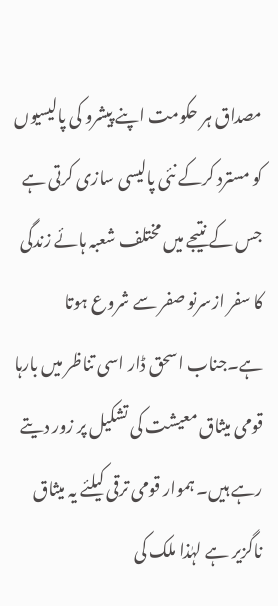مصداق ہر حکومت اپنے پیشرو کی پالیسیوں کو مسترد کرکے نئی پالیسی سازی کرتی ہے جس کے نتیجے میں مختلف شعبہ ہائے زندگی کا سفر ازسرنو صفر سے شروع ہوتا ہے۔جناب اسحق ڈار اسی تناظر میں بارہا قومی میثاق معیشت کی تشکیل پر زور دیتے رہے ہیں۔ ہموار قومی ترقی کیلئے یہ میثاق ناگزیر ہے لہٰذا ملک کی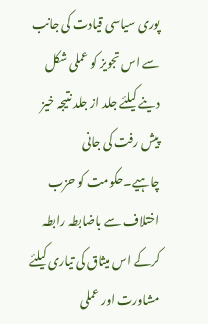پوری سیاسی قیادت کی جانب سے اس تجویز کو عملی شکل دینے کیلئے جلد از جلد نتیجہ خیز پیش رفت کی جانی چاہیے۔حکومت کو حزب اختلاف سے باضابطہ رابطہ کرکے اس میثاق کی تیاری کیلئے مشاورت اور عملی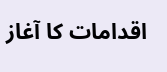اقدامات کا آغاز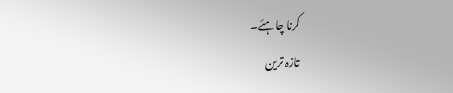کرنا چاہئے۔
تازہ ترین